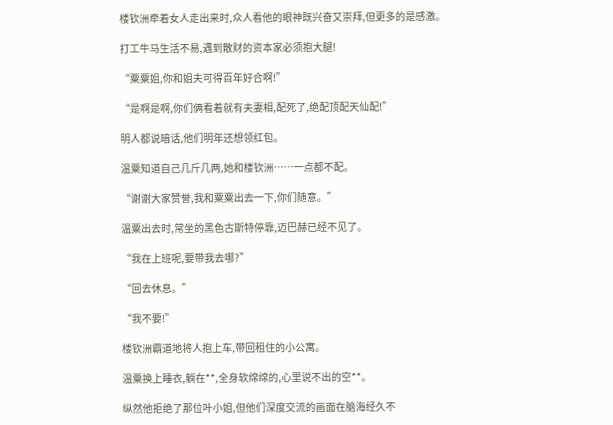楼钦洲牵着女人走出来时,众人看他的眼神既兴奋又崇拜,但更多的是感激。

打工牛马生活不易,遇到散财的资本家必须抱大腿!

“粟粟姐,你和姐夫可得百年好合啊!”

“是啊是啊,你们俩看着就有夫妻相,配死了,绝配顶配天仙配!”

明人都说暗话,他们明年还想领红包。

温粟知道自己几斤几两,她和楼钦洲……一点都不配。

“谢谢大家赞誉,我和粟粟出去一下,你们随意。”

温粟出去时,常坐的黑色古斯特停靠,迈巴赫已经不见了。

“我在上班呢,要带我去哪?”

“回去休息。”

“我不要!”

楼钦洲霸道地将人抱上车,带回租住的小公寓。

温粟换上睡衣,躺在**,全身软绵绵的,心里说不出的空**。

纵然他拒绝了那位叶小姐,但他们深度交流的画面在脑海经久不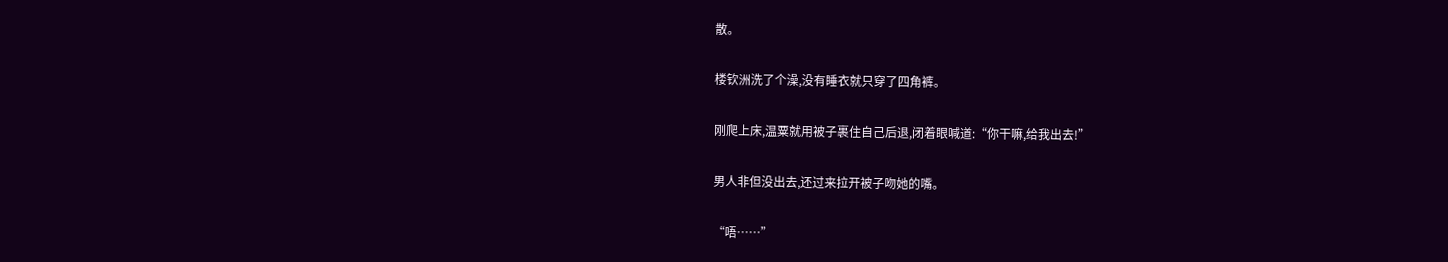散。

楼钦洲洗了个澡,没有睡衣就只穿了四角裤。

刚爬上床,温粟就用被子裹住自己后退,闭着眼喊道:“你干嘛,给我出去!”

男人非但没出去,还过来拉开被子吻她的嘴。

“唔……”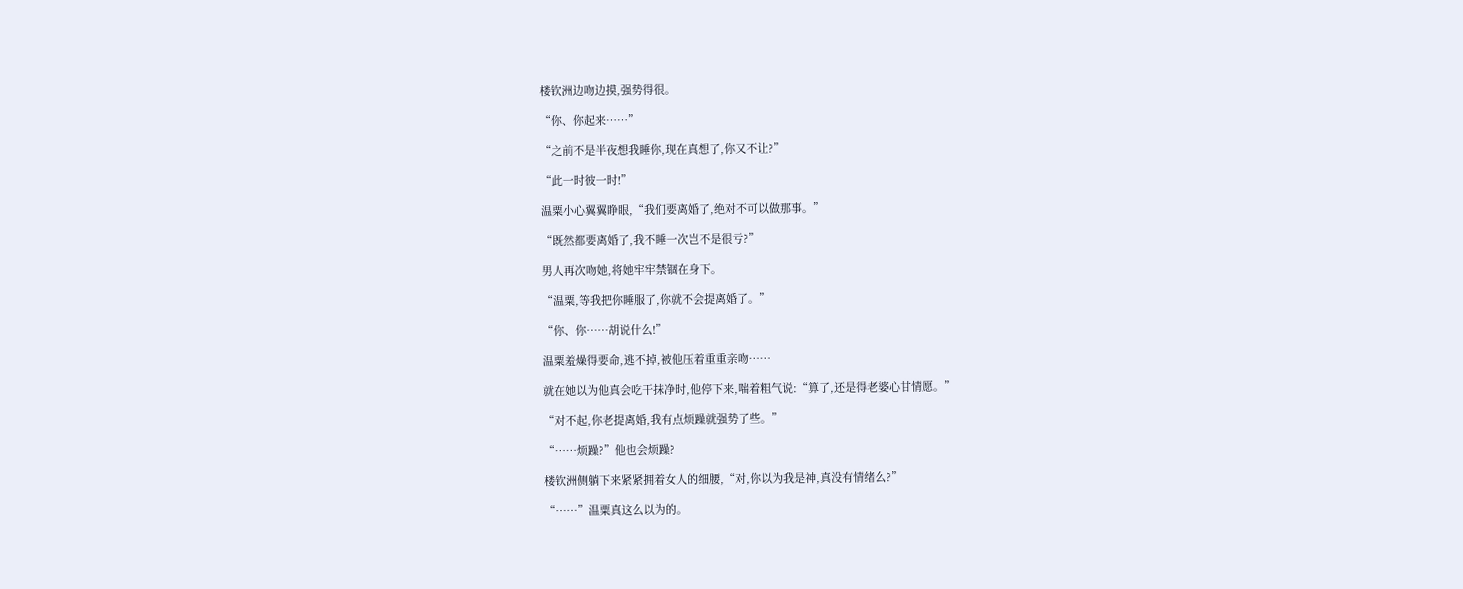楼钦洲边吻边摸,强势得很。

“你、你起来……”

“之前不是半夜想我睡你,现在真想了,你又不让?”

“此一时彼一时!”

温粟小心翼翼睁眼,“我们要离婚了,绝对不可以做那事。”

“既然都要离婚了,我不睡一次岂不是很亏?”

男人再次吻她,将她牢牢禁锢在身下。

“温粟,等我把你睡服了,你就不会提离婚了。”

“你、你……胡说什么!”

温粟羞燥得要命,逃不掉,被他压着重重亲吻……

就在她以为他真会吃干抹净时,他停下来,喘着粗气说:“算了,还是得老婆心甘情愿。”

“对不起,你老提离婚,我有点烦躁就强势了些。”

“……烦躁?”他也会烦躁?

楼钦洲侧躺下来紧紧拥着女人的细腰,“对,你以为我是神,真没有情绪么?”

“……”温粟真这么以为的。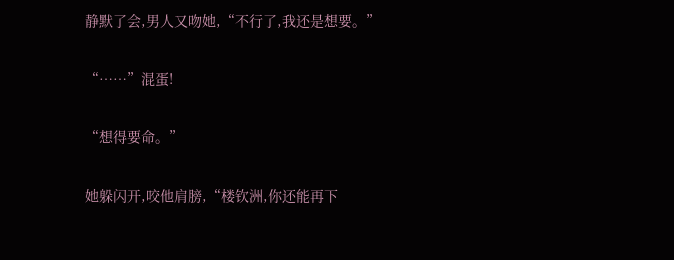静默了会,男人又吻她,“不行了,我还是想要。”

“……”混蛋!

“想得要命。”

她躲闪开,咬他肩膀,“楼钦洲,你还能再下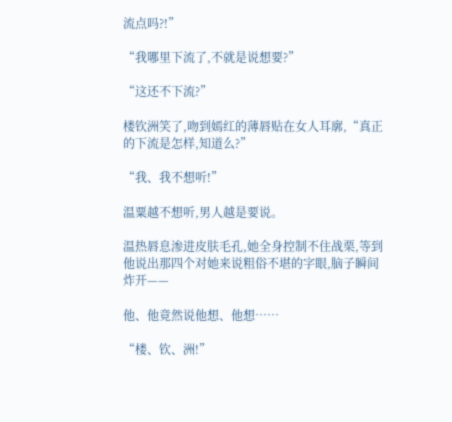流点吗?!”

“我哪里下流了,不就是说想要?”

“这还不下流?”

楼钦洲笑了,吻到嫣红的薄唇贴在女人耳廓,“真正的下流是怎样,知道么?”

“我、我不想听!”

温粟越不想听,男人越是要说。

温热唇息渗进皮肤毛孔,她全身控制不住战栗,等到他说出那四个对她来说粗俗不堪的字眼,脑子瞬间炸开——

他、他竟然说他想、他想……

“楼、钦、洲!”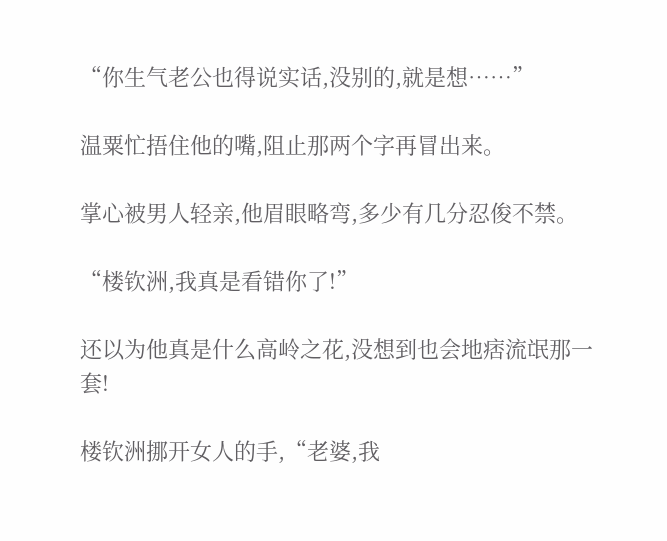“你生气老公也得说实话,没别的,就是想……”

温粟忙捂住他的嘴,阻止那两个字再冒出来。

掌心被男人轻亲,他眉眼略弯,多少有几分忍俊不禁。

“楼钦洲,我真是看错你了!”

还以为他真是什么高岭之花,没想到也会地痞流氓那一套!

楼钦洲挪开女人的手,“老婆,我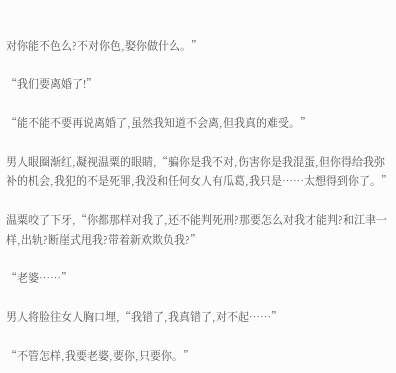对你能不色么?不对你色,娶你做什么。”

“我们要离婚了!”

“能不能不要再说离婚了,虽然我知道不会离,但我真的难受。”

男人眼圈渐红,凝视温粟的眼睛,“骗你是我不对,伤害你是我混蛋,但你得给我弥补的机会,我犯的不是死罪,我没和任何女人有瓜葛,我只是……太想得到你了。”

温粟咬了下牙,“你都那样对我了,还不能判死刑?那要怎么对我才能判?和江聿一样,出轨?断崖式甩我?带着新欢欺负我?”

“老婆……”

男人将脸往女人胸口埋,“我错了,我真错了,对不起……”

“不管怎样,我要老婆,要你,只要你。”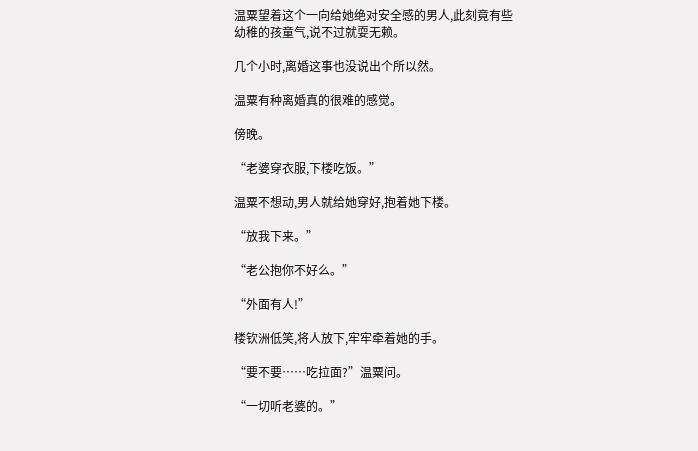温粟望着这个一向给她绝对安全感的男人,此刻竟有些幼稚的孩童气,说不过就耍无赖。

几个小时,离婚这事也没说出个所以然。

温粟有种离婚真的很难的感觉。

傍晚。

“老婆穿衣服,下楼吃饭。”

温粟不想动,男人就给她穿好,抱着她下楼。

“放我下来。”

“老公抱你不好么。”

“外面有人!”

楼钦洲低笑,将人放下,牢牢牵着她的手。

“要不要……吃拉面?”温粟问。

“一切听老婆的。”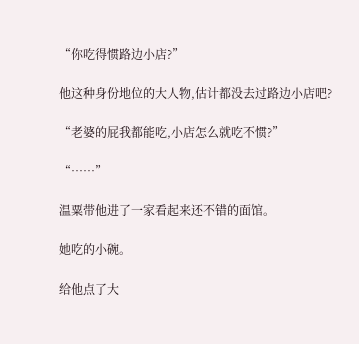“你吃得惯路边小店?”

他这种身份地位的大人物,估计都没去过路边小店吧?

“老婆的屁我都能吃,小店怎么就吃不惯?”

“……”

温粟带他进了一家看起来还不错的面馆。

她吃的小碗。

给他点了大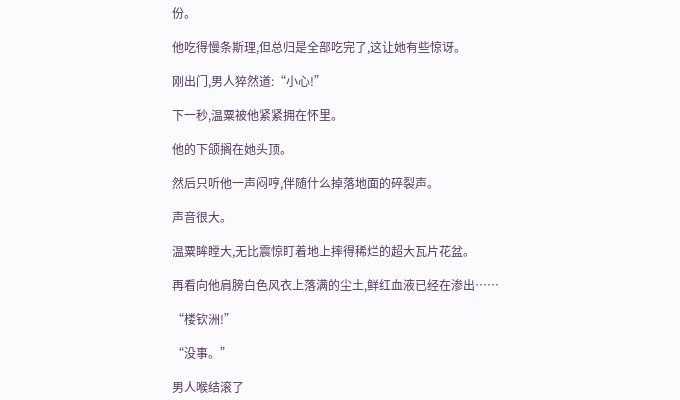份。

他吃得慢条斯理,但总归是全部吃完了,这让她有些惊讶。

刚出门,男人猝然道:“小心!”

下一秒,温粟被他紧紧拥在怀里。

他的下颌搁在她头顶。

然后只听他一声闷哼,伴随什么掉落地面的碎裂声。

声音很大。

温粟眸瞠大,无比震惊盯着地上摔得稀烂的超大瓦片花盆。

再看向他肩膀白色风衣上落满的尘土,鲜红血液已经在渗出……

“楼钦洲!”

“没事。”

男人喉结滚了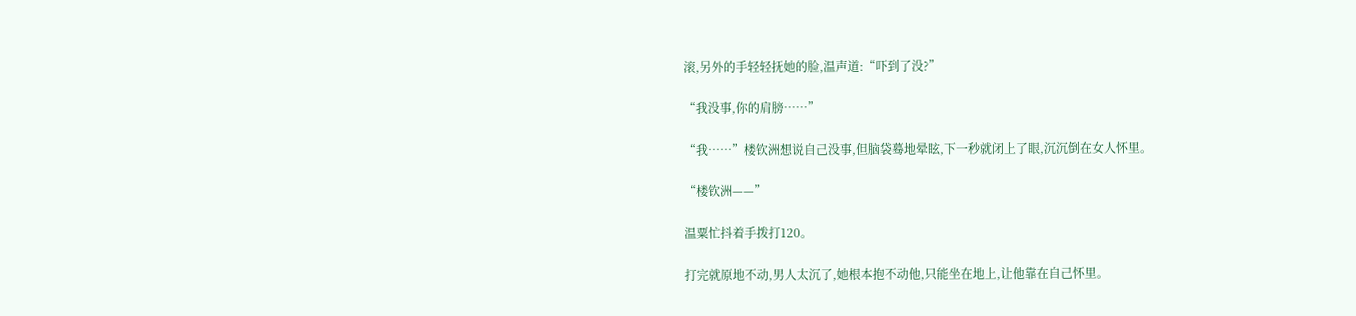滚,另外的手轻轻抚她的脸,温声道:“吓到了没?”

“我没事,你的肩膀……”

“我……”楼钦洲想说自己没事,但脑袋蓦地晕眩,下一秒就闭上了眼,沉沉倒在女人怀里。

“楼钦洲——”

温粟忙抖着手拨打120。

打完就原地不动,男人太沉了,她根本抱不动他,只能坐在地上,让他靠在自己怀里。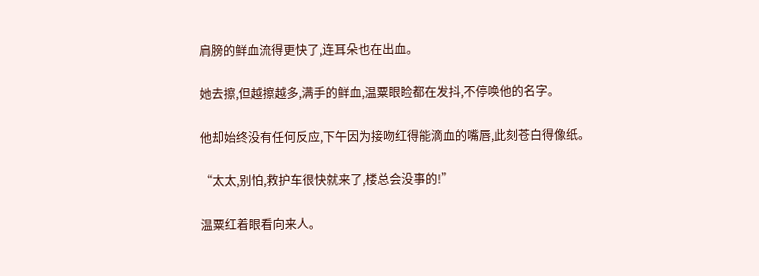肩膀的鲜血流得更快了,连耳朵也在出血。

她去擦,但越擦越多,满手的鲜血,温粟眼睑都在发抖,不停唤他的名字。

他却始终没有任何反应,下午因为接吻红得能滴血的嘴唇,此刻苍白得像纸。

“太太,别怕,救护车很快就来了,楼总会没事的!”

温粟红着眼看向来人。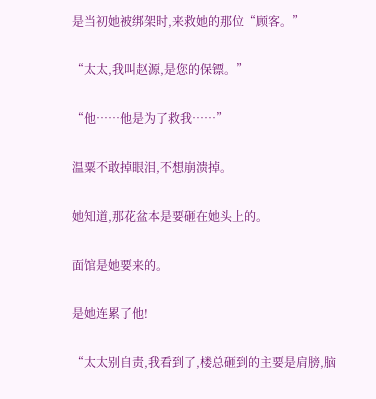是当初她被绑架时,来救她的那位“顾客。”

“太太,我叫赵源,是您的保镖。”

“他……他是为了救我……”

温粟不敢掉眼泪,不想崩溃掉。

她知道,那花盆本是要砸在她头上的。

面馆是她要来的。

是她连累了他!

“太太别自责,我看到了,楼总砸到的主要是肩膀,脑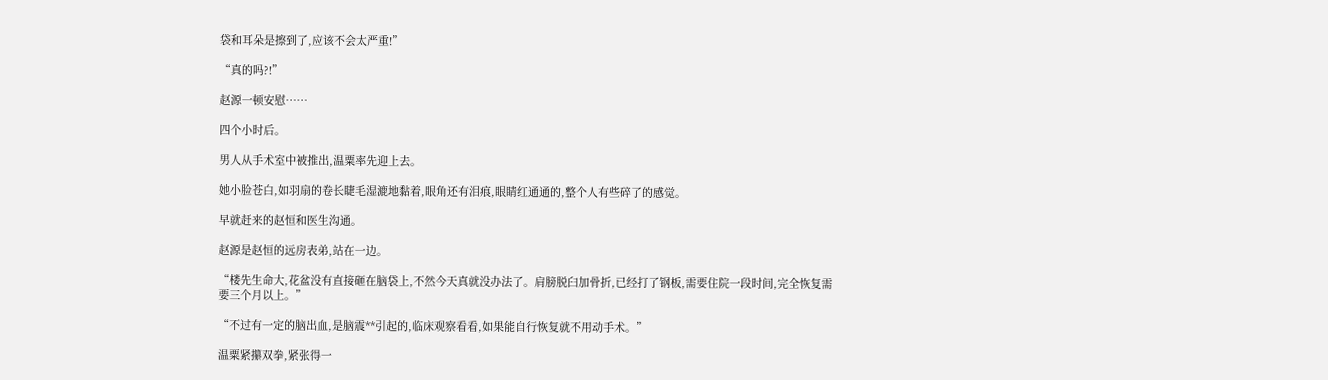袋和耳朵是擦到了,应该不会太严重!”

“真的吗?!”

赵源一顿安慰……

四个小时后。

男人从手术室中被推出,温粟率先迎上去。

她小脸苍白,如羽扇的卷长睫毛湿漉地黏着,眼角还有泪痕,眼睛红通通的,整个人有些碎了的感觉。

早就赶来的赵恒和医生沟通。

赵源是赵恒的远房表弟,站在一边。

“楼先生命大,花盆没有直接砸在脑袋上,不然今天真就没办法了。肩膀脱臼加骨折,已经打了钢板,需要住院一段时间,完全恢复需要三个月以上。”

“不过有一定的脑出血,是脑震**引起的,临床观察看看,如果能自行恢复就不用动手术。”

温粟紧攥双拳,紧张得一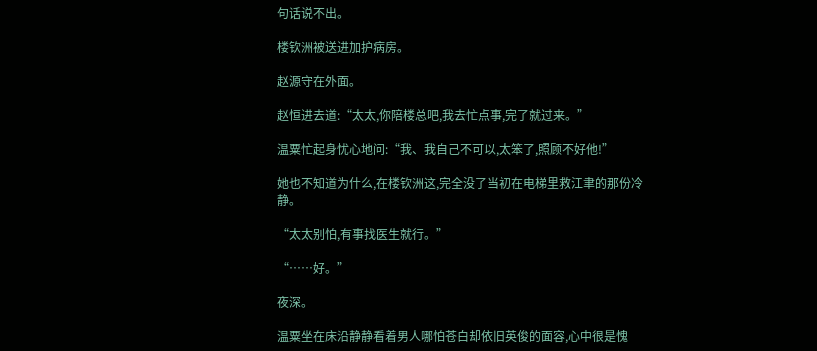句话说不出。

楼钦洲被送进加护病房。

赵源守在外面。

赵恒进去道:“太太,你陪楼总吧,我去忙点事,完了就过来。”

温粟忙起身忧心地问:“我、我自己不可以,太笨了,照顾不好他!”

她也不知道为什么,在楼钦洲这,完全没了当初在电梯里救江聿的那份冷静。

“太太别怕,有事找医生就行。”

“……好。”

夜深。

温粟坐在床沿静静看着男人哪怕苍白却依旧英俊的面容,心中很是愧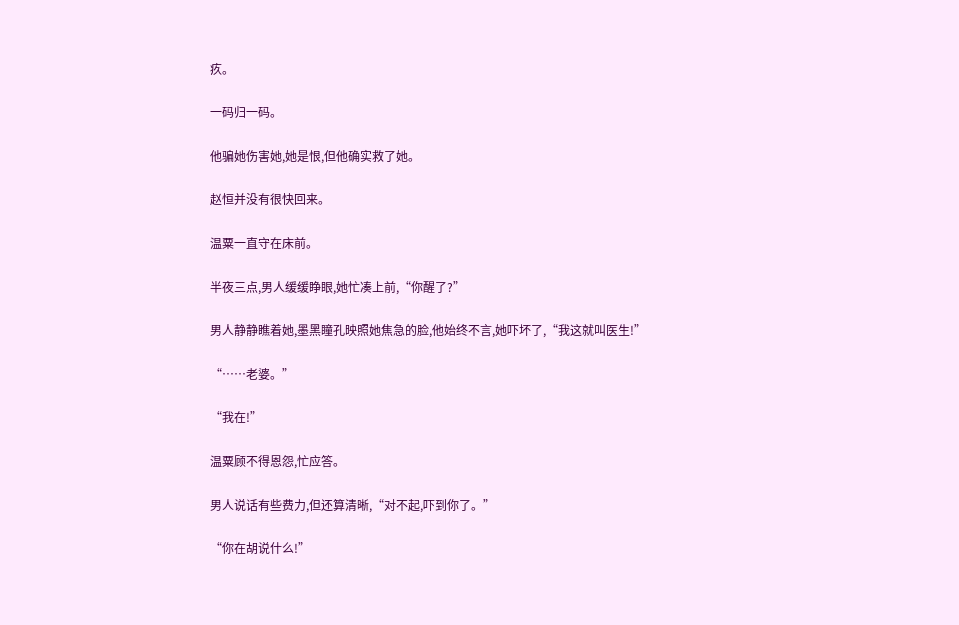疚。

一码归一码。

他骗她伤害她,她是恨,但他确实救了她。

赵恒并没有很快回来。

温粟一直守在床前。

半夜三点,男人缓缓睁眼,她忙凑上前,“你醒了?”

男人静静瞧着她,墨黑瞳孔映照她焦急的脸,他始终不言,她吓坏了,“我这就叫医生!”

“……老婆。”

“我在!”

温粟顾不得恩怨,忙应答。

男人说话有些费力,但还算清晰,“对不起,吓到你了。”

“你在胡说什么!”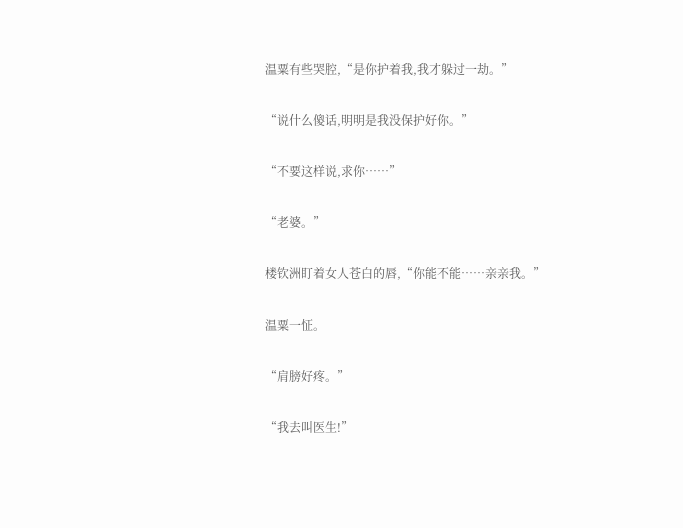温粟有些哭腔,“是你护着我,我才躲过一劫。”

“说什么傻话,明明是我没保护好你。”

“不要这样说,求你……”

“老婆。”

楼钦洲盯着女人苍白的唇,“你能不能……亲亲我。”

温粟一怔。

“肩膀好疼。”

“我去叫医生!”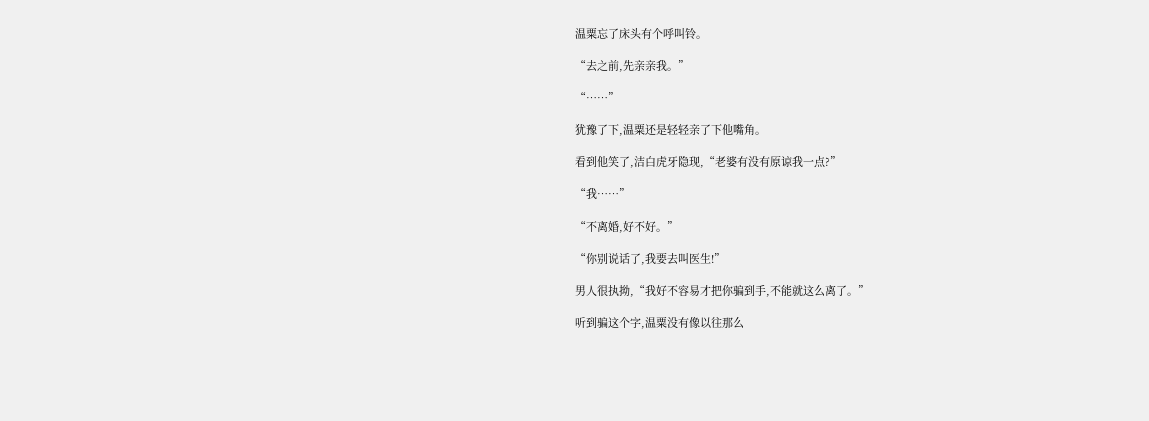温粟忘了床头有个呼叫铃。

“去之前,先亲亲我。”

“……”

犹豫了下,温粟还是轻轻亲了下他嘴角。

看到他笑了,洁白虎牙隐现,“老婆有没有原谅我一点?”

“我……”

“不离婚,好不好。”

“你别说话了,我要去叫医生!”

男人很执拗,“我好不容易才把你骗到手,不能就这么离了。”

听到骗这个字,温粟没有像以往那么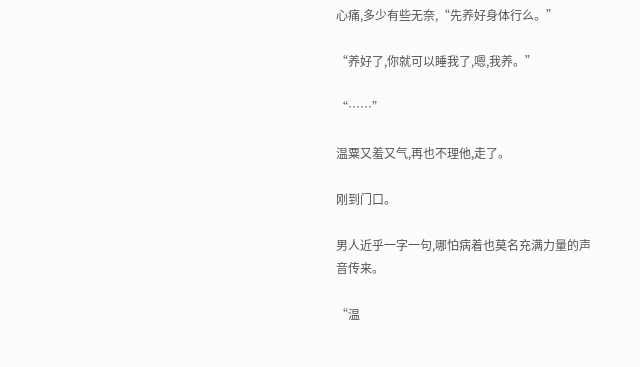心痛,多少有些无奈,“先养好身体行么。”

“养好了,你就可以睡我了,嗯,我养。”

“……”

温粟又羞又气,再也不理他,走了。

刚到门口。

男人近乎一字一句,哪怕病着也莫名充满力量的声音传来。

“温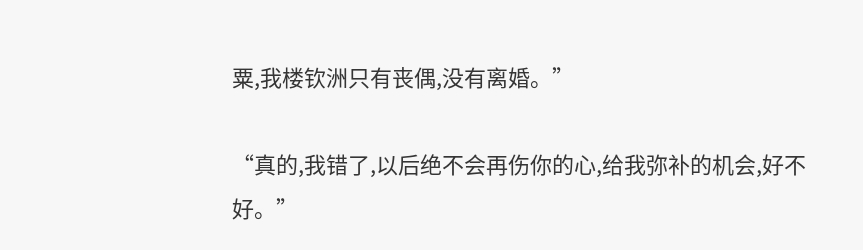粟,我楼钦洲只有丧偶,没有离婚。”

“真的,我错了,以后绝不会再伤你的心,给我弥补的机会,好不好。”